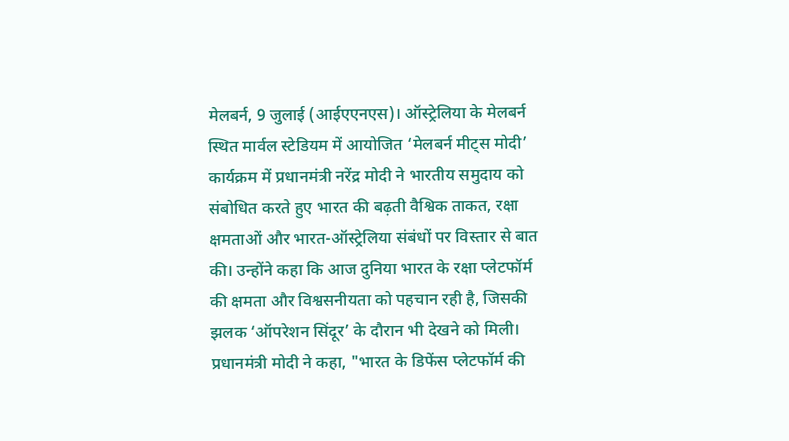मेलबर्न, 9 जुलाई (आईएएनएस)। ऑस्ट्रेलिया के मेलबर्न स्थित मार्वल स्टेडियम में आयोजित ‘मेलबर्न मीट्स मोदी’ कार्यक्रम में प्रधानमंत्री नरेंद्र मोदी ने भारतीय समुदाय को संबोधित करते हुए भारत की बढ़ती वैश्विक ताकत, रक्षा क्षमताओं और भारत-ऑस्ट्रेलिया संबंधों पर विस्तार से बात की। उन्होंने कहा कि आज दुनिया भारत के रक्षा प्लेटफॉर्म की क्षमता और विश्वसनीयता को पहचान रही है, जिसकी झलक ‘ऑपरेशन सिंदूर’ के दौरान भी देखने को मिली।
प्रधानमंत्री मोदी ने कहा, "भारत के डिफेंस प्लेटफॉर्म की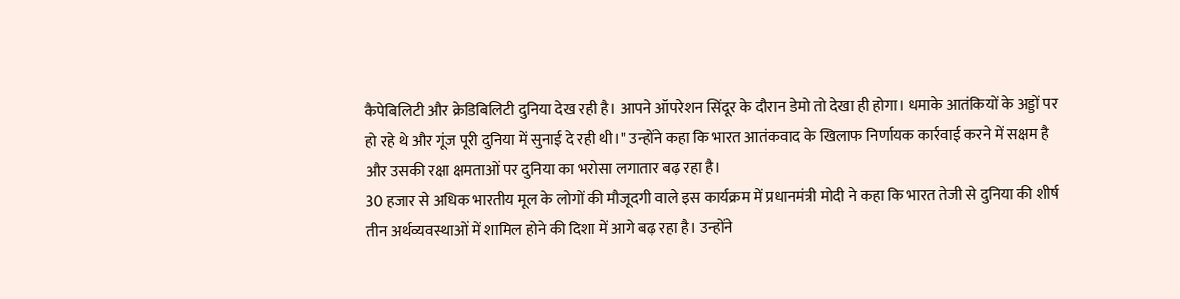कैपेबिलिटी और क्रेडिबिलिटी दुनिया देख रही है। आपने ऑपरेशन सिंदूर के दौरान डेमो तो देखा ही होगा। धमाके आतंकियों के अड्डों पर हो रहे थे और गूंज पूरी दुनिया में सुनाई दे रही थी।" उन्होंने कहा कि भारत आतंकवाद के खिलाफ निर्णायक कार्रवाई करने में सक्षम है और उसकी रक्षा क्षमताओं पर दुनिया का भरोसा लगातार बढ़ रहा है।
30 हजार से अधिक भारतीय मूल के लोगों की मौजूदगी वाले इस कार्यक्रम में प्रधानमंत्री मोदी ने कहा कि भारत तेजी से दुनिया की शीर्ष तीन अर्थव्यवस्थाओं में शामिल होने की दिशा में आगे बढ़ रहा है। उन्होंने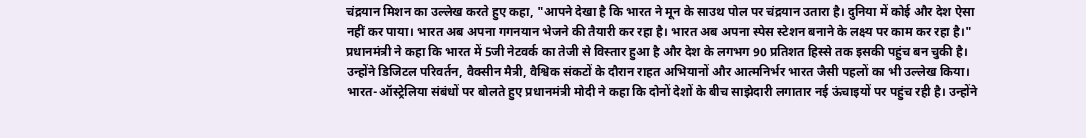चंद्रयान मिशन का उल्लेख करते हुए कहा, "आपने देखा है कि भारत ने मून के साउथ पोल पर चंद्रयान उतारा है। दुनिया में कोई और देश ऐसा नहीं कर पाया। भारत अब अपना गगनयान भेजने की तैयारी कर रहा है। भारत अब अपना स्पेस स्टेशन बनाने के लक्ष्य पर काम कर रहा है।"
प्रधानमंत्री ने कहा कि भारत में 5जी नेटवर्क का तेजी से विस्तार हुआ है और देश के लगभग 90 प्रतिशत हिस्से तक इसकी पहुंच बन चुकी है। उन्होंने डिजिटल परिवर्तन, वैक्सीन मैत्री, वैश्विक संकटों के दौरान राहत अभियानों और आत्मनिर्भर भारत जैसी पहलों का भी उल्लेख किया।
भारत-ऑस्ट्रेलिया संबंधों पर बोलते हुए प्रधानमंत्री मोदी ने कहा कि दोनों देशों के बीच साझेदारी लगातार नई ऊंचाइयों पर पहुंच रही है। उन्होंने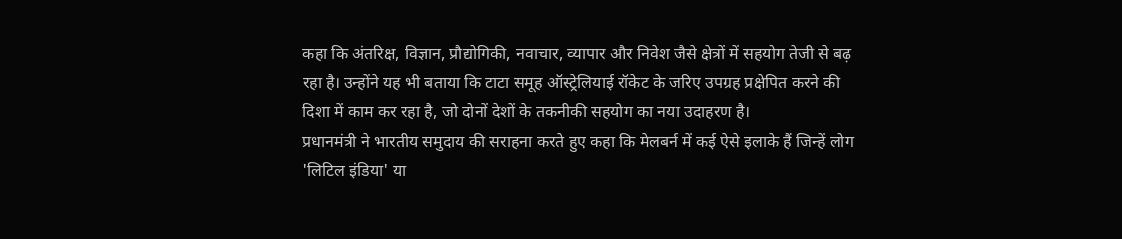कहा कि अंतरिक्ष, विज्ञान, प्रौद्योगिकी, नवाचार, व्यापार और निवेश जैसे क्षेत्रों में सहयोग तेजी से बढ़ रहा है। उन्होंने यह भी बताया कि टाटा समूह ऑस्ट्रेलियाई रॉकेट के जरिए उपग्रह प्रक्षेपित करने की दिशा में काम कर रहा है, जो दोनों देशों के तकनीकी सहयोग का नया उदाहरण है।
प्रधानमंत्री ने भारतीय समुदाय की सराहना करते हुए कहा कि मेलबर्न में कई ऐसे इलाके हैं जिन्हें लोग 'लिटिल इंडिया' या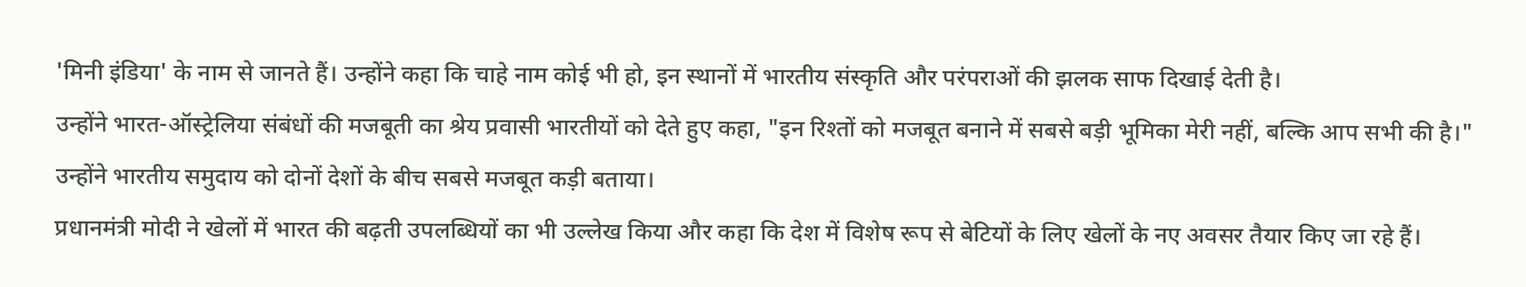'मिनी इंडिया' के नाम से जानते हैं। उन्होंने कहा कि चाहे नाम कोई भी हो, इन स्थानों में भारतीय संस्कृति और परंपराओं की झलक साफ दिखाई देती है।
उन्होंने भारत-ऑस्ट्रेलिया संबंधों की मजबूती का श्रेय प्रवासी भारतीयों को देते हुए कहा, "इन रिश्तों को मजबूत बनाने में सबसे बड़ी भूमिका मेरी नहीं, बल्कि आप सभी की है।" उन्होंने भारतीय समुदाय को दोनों देशों के बीच सबसे मजबूत कड़ी बताया।
प्रधानमंत्री मोदी ने खेलों में भारत की बढ़ती उपलब्धियों का भी उल्लेख किया और कहा कि देश में विशेष रूप से बेटियों के लिए खेलों के नए अवसर तैयार किए जा रहे हैं।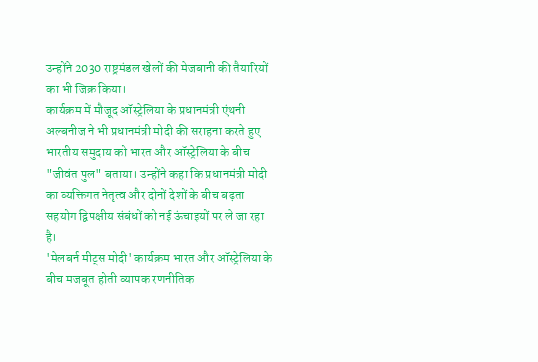उन्होंने 2030 राष्ट्रमंडल खेलों की मेजबानी की तैयारियों का भी जिक्र किया।
कार्यक्रम में मौजूद ऑस्ट्रेलिया के प्रधानमंत्री एंथनी अल्बनीज ने भी प्रधानमंत्री मोदी की सराहना करते हुए भारतीय समुदाय को भारत और ऑस्ट्रेलिया के बीच "जीवंत पुल" बताया। उन्होंने कहा कि प्रधानमंत्री मोदी का व्यक्तिगत नेतृत्व और दोनों देशों के बीच बढ़ता सहयोग द्विपक्षीय संबंधों को नई ऊंचाइयों पर ले जा रहा है।
'मेलबर्न मीट्स मोदी' कार्यक्रम भारत और ऑस्ट्रेलिया के बीच मजबूत होती व्यापक रणनीतिक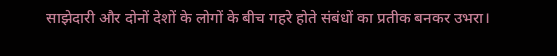साझेदारी और दोनों देशों के लोगों के बीच गहरे होते संबंधों का प्रतीक बनकर उभरा।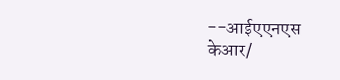--आईएएनएस
केआर/